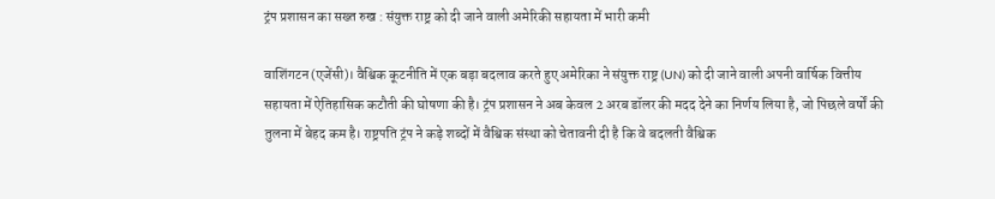ट्रंप प्रशासन का सख्त रुख : संयुक्त राष्ट्र को दी जाने वाली अमेरिकी सहायता में भारी कमी

वाशिंगटन (एजेंसी)। वैश्विक कूटनीति में एक बड़ा बदलाव करते हुए अमेरिका ने संयुक्त राष्ट्र (UN) को दी जाने वाली अपनी वार्षिक वित्तीय सहायता में ऐतिहासिक कटौती की घोषणा की है। ट्रंप प्रशासन ने अब केवल 2 अरब डॉलर की मदद देने का निर्णय लिया है, जो पिछले वर्षों की तुलना में बेहद कम है। राष्ट्रपति ट्रंप ने कड़े शब्दों में वैश्विक संस्था को चेतावनी दी है कि वे बदलती वैश्विक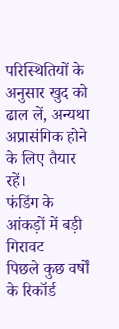परिस्थितियों के अनुसार खुद को ढाल लें, अन्यथा अप्रासंगिक होने के लिए तैयार रहें।
फंडिंग के आंकड़ों में बड़ी गिरावट
पिछले कुछ वर्षों के रिकॉर्ड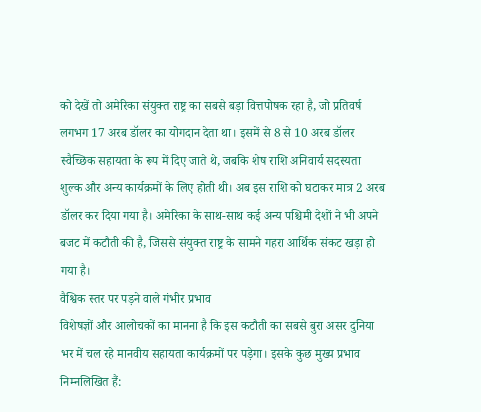को देखें तो अमेरिका संयुक्त राष्ट्र का सबसे बड़ा वित्तपोषक रहा है, जो प्रतिवर्ष लगभग 17 अरब डॉलर का योगदान देता था। इसमें से 8 से 10 अरब डॉलर स्वैच्छिक सहायता के रूप में दिए जाते थे, जबकि शेष राशि अनिवार्य सदस्यता शुल्क और अन्य कार्यक्रमों के लिए होती थी। अब इस राशि को घटाकर मात्र 2 अरब डॉलर कर दिया गया है। अमेरिका के साथ-साथ कई अन्य पश्चिमी देशों ने भी अपने बजट में कटौती की है, जिससे संयुक्त राष्ट्र के सामने गहरा आर्थिक संकट खड़ा हो गया है।
वैश्विक स्तर पर पड़ने वाले गंभीर प्रभाव
विशेषज्ञों और आलोचकों का मानना है कि इस कटौती का सबसे बुरा असर दुनिया भर में चल रहे मानवीय सहायता कार्यक्रमों पर पड़ेगा। इसके कुछ मुख्य प्रभाव निम्नलिखित हैं: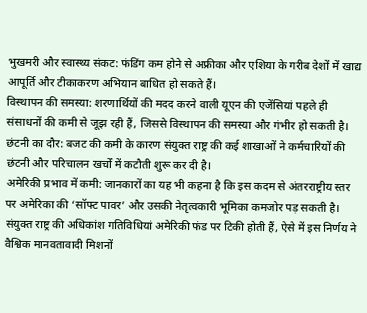भुखमरी और स्वास्थ्य संकट: फंडिंग कम होने से अफ्रीका और एशिया के गरीब देशों में खाद्य आपूर्ति और टीकाकरण अभियान बाधित हो सकते हैं।
विस्थापन की समस्या: शरणार्थियों की मदद करने वाली यूएन की एजेंसियां पहले ही संसाधनों की कमी से जूझ रही हैं, जिससे विस्थापन की समस्या और गंभीर हो सकती है।
छंटनी का दौर: बजट की कमी के कारण संयुक्त राष्ट्र की कई शाखाओं ने कर्मचारियों की छंटनी और परिचालन खर्चों में कटौती शुरू कर दी है।
अमेरिकी प्रभाव में कमी: जानकारों का यह भी कहना है कि इस कदम से अंतरराष्ट्रीय स्तर पर अमेरिका की ‘सॉफ्ट पावर’ और उसकी नेतृत्वकारी भूमिका कमजोर पड़ सकती है।
संयुक्त राष्ट्र की अधिकांश गतिविधियां अमेरिकी फंड पर टिकी होती हैं, ऐसे में इस निर्णय ने वैश्विक मानवतावादी मिशनों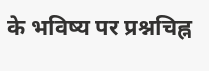के भविष्य पर प्रश्नचिह्न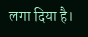लगा दिया है।